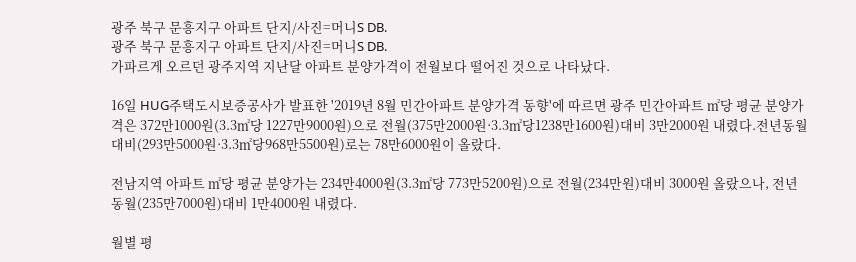광주 북구 문흥지구 아파트 단지/사진=머니S DB.
광주 북구 문흥지구 아파트 단지/사진=머니S DB.
가파르게 오르던 광주지역 지난달 아파트 분양가격이 전월보다 떨어진 것으로 나타났다.

16일 HUG주택도시보증공사가 발표한 '2019년 8월 민간아파트 분양가격 동향'에 따르면 광주 민간아파트 ㎡당 평균 분양가격은 372만1000원(3.3㎡당 1227만9000원)으로 전월(375만2000원·3.3㎡당1238만1600원)대비 3만2000원 내렸다.전년동월대비(293만5000원·3.3㎡당968만5500원)로는 78만6000원이 올랐다.

전남지역 아파트 ㎡당 평균 분양가는 234만4000원(3.3㎡당 773만5200원)으로 전월(234만원)대비 3000원 올랐으나, 전년동월(235만7000원)대비 1만4000원 내렸다.

월별 평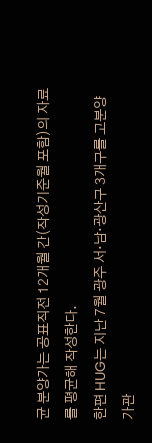균 분양가는 공표직전 12개월 간(작성기준월 포함)의 자료를 평균해 작성한다.
한편 HUG는 지난 7월 광주 서·남·광산구 3개구를 고분양가관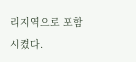리지역으로 포함시켰다.